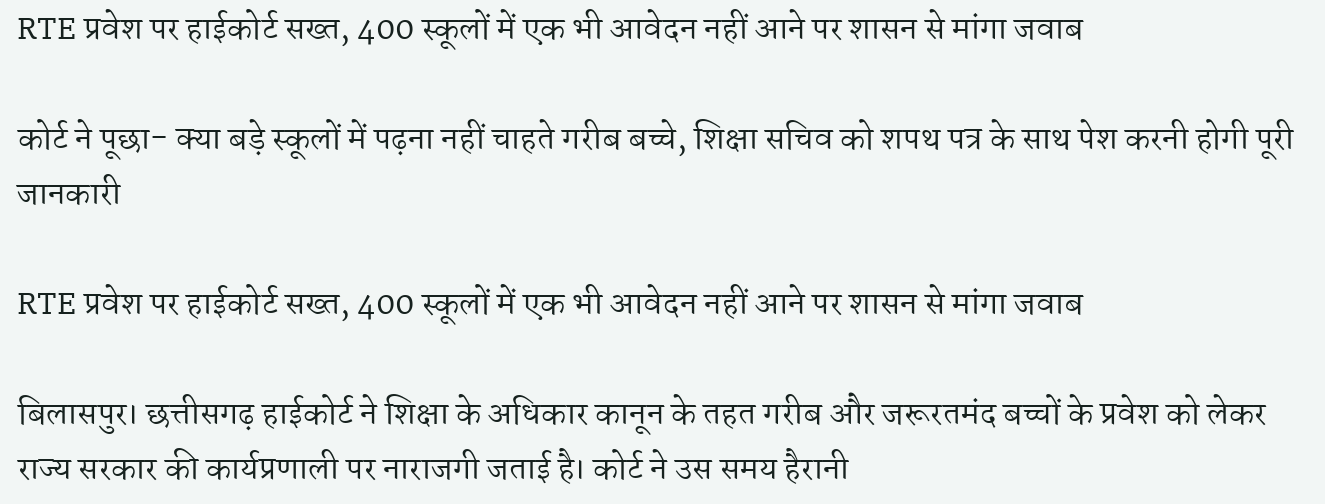RTE प्रवेश पर हाईकोर्ट सख्त, 400 स्कूलों में एक भी आवेदन नहीं आने पर शासन से मांगा जवाब

कोर्ट ने पूछा- क्या बड़े स्कूलों में पढ़ना नहीं चाहते गरीब बच्चे, शिक्षा सचिव को शपथ पत्र के साथ पेश करनी होगी पूरी जानकारी

RTE प्रवेश पर हाईकोर्ट सख्त, 400 स्कूलों में एक भी आवेदन नहीं आने पर शासन से मांगा जवाब

बिलासपुर। छत्तीसगढ़ हाईकोर्ट ने शिक्षा के अधिकार कानून के तहत गरीब और जरूरतमंद बच्चों के प्रवेश को लेकर राज्य सरकार की कार्यप्रणाली पर नाराजगी जताई है। कोर्ट ने उस समय हैरानी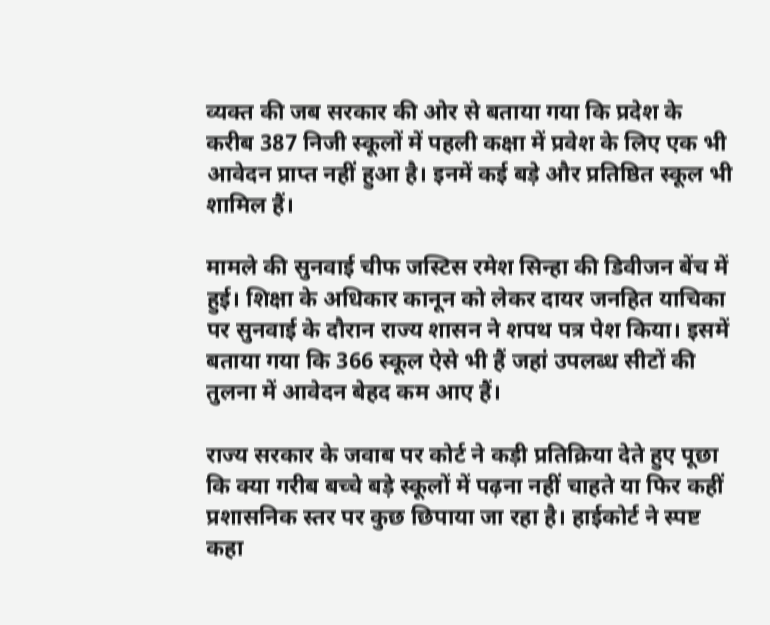व्यक्त की जब सरकार की ओर से बताया गया कि प्रदेश के करीब 387 निजी स्कूलों में पहली कक्षा में प्रवेश के लिए एक भी आवेदन प्राप्त नहीं हुआ है। इनमें कई बड़े और प्रतिष्ठित स्कूल भी शामिल हैं।

मामले की सुनवाई चीफ जस्टिस रमेश सिन्हा की डिवीजन बेंच में हुई। शिक्षा के अधिकार कानून को लेकर दायर जनहित याचिका पर सुनवाई के दौरान राज्य शासन ने शपथ पत्र पेश किया। इसमें बताया गया कि 366 स्कूल ऐसे भी हैं जहां उपलब्ध सीटों की तुलना में आवेदन बेहद कम आए हैं।

राज्य सरकार के जवाब पर कोर्ट ने कड़ी प्रतिक्रिया देते हुए पूछा कि क्या गरीब बच्चे बड़े स्कूलों में पढ़ना नहीं चाहते या फिर कहीं प्रशासनिक स्तर पर कुछ छिपाया जा रहा है। हाईकोर्ट ने स्पष्ट कहा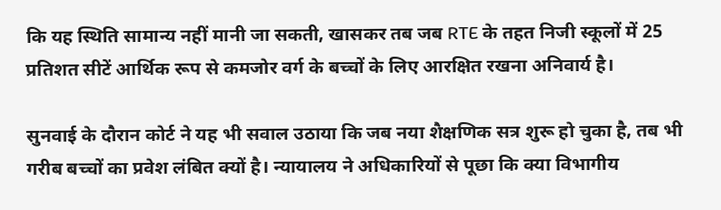कि यह स्थिति सामान्य नहीं मानी जा सकती, खासकर तब जब RTE के तहत निजी स्कूलों में 25 प्रतिशत सीटें आर्थिक रूप से कमजोर वर्ग के बच्चों के लिए आरक्षित रखना अनिवार्य है।

सुनवाई के दौरान कोर्ट ने यह भी सवाल उठाया कि जब नया शैक्षणिक सत्र शुरू हो चुका है, तब भी गरीब बच्चों का प्रवेश लंबित क्यों है। न्यायालय ने अधिकारियों से पूछा कि क्या विभागीय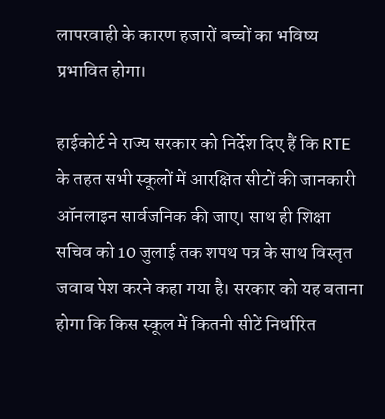लापरवाही के कारण हजारों बच्चों का भविष्य प्रभावित होगा।

हाईकोर्ट ने राज्य सरकार को निर्देश दिए हैं कि RTE के तहत सभी स्कूलों में आरक्षित सीटों की जानकारी ऑनलाइन सार्वजनिक की जाए। साथ ही शिक्षा सचिव को 10 जुलाई तक शपथ पत्र के साथ विस्तृत जवाब पेश करने कहा गया है। सरकार को यह बताना होगा कि किस स्कूल में कितनी सीटें निर्धारित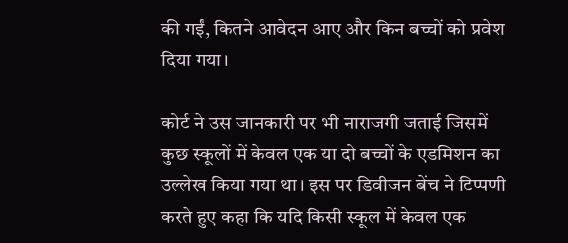की गईं, कितने आवेदन आए और किन बच्चों को प्रवेश दिया गया।

कोर्ट ने उस जानकारी पर भी नाराजगी जताई जिसमें कुछ स्कूलों में केवल एक या दो बच्चों के एडमिशन का उल्लेख किया गया था। इस पर डिवीजन बेंच ने टिप्पणी करते हुए कहा कि यदि किसी स्कूल में केवल एक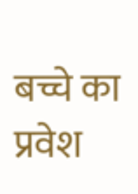बच्चे का प्रवेश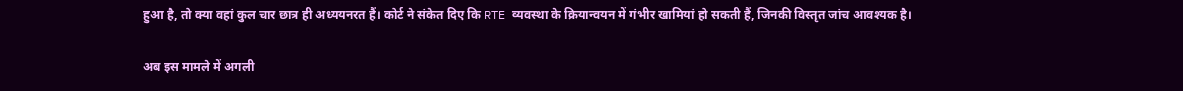हुआ है, तो क्या वहां कुल चार छात्र ही अध्ययनरत हैं। कोर्ट ने संकेत दिए कि RTE व्यवस्था के क्रियान्वयन में गंभीर खामियां हो सकती हैं, जिनकी विस्तृत जांच आवश्यक है।

अब इस मामले में अगली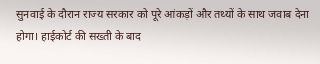सुनवाई के दौरान राज्य सरकार को पूरे आंकड़ों और तथ्यों के साथ जवाब देना होगा। हाईकोर्ट की सख्ती के बाद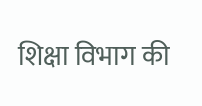शिक्षा विभाग की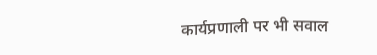कार्यप्रणाली पर भी सवाल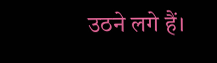उठने लगे हैं।